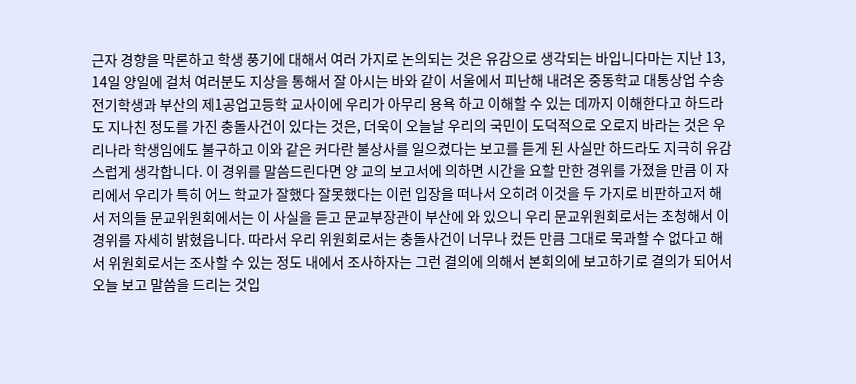근자 경향을 막론하고 학생 풍기에 대해서 여러 가지로 논의되는 것은 유감으로 생각되는 바입니다마는 지난 13, 14일 양일에 걸처 여러분도 지상을 통해서 잘 아시는 바와 같이 서울에서 피난해 내려온 중동학교 대통상업 수송전기학생과 부산의 제1공업고등학 교사이에 우리가 아무리 용욕 하고 이해할 수 있는 데까지 이해한다고 하드라도 지나친 정도를 가진 충돌사건이 있다는 것은, 더욱이 오늘날 우리의 국민이 도덕적으로 오로지 바라는 것은 우리나라 학생임에도 불구하고 이와 같은 커다란 불상사를 일으켰다는 보고를 듣게 된 사실만 하드라도 지극히 유감스럽게 생각합니다. 이 경위를 말씀드린다면 양 교의 보고서에 의하면 시간을 요할 만한 경위를 가졌을 만큼 이 자리에서 우리가 특히 어느 학교가 잘했다 잘못했다는 이런 입장을 떠나서 오히려 이것을 두 가지로 비판하고저 해서 저의들 문교위원회에서는 이 사실을 듣고 문교부장관이 부산에 와 있으니 우리 문교위원회로서는 초청해서 이 경위를 자세히 밝혔읍니다. 따라서 우리 위원회로서는 충돌사건이 너무나 컸든 만큼 그대로 묵과할 수 없다고 해서 위원회로서는 조사할 수 있는 정도 내에서 조사하자는 그런 결의에 의해서 본회의에 보고하기로 결의가 되어서 오늘 보고 말씀을 드리는 것입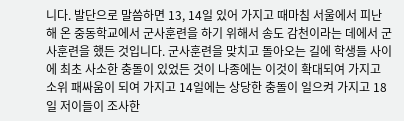니다. 발단으로 말씀하면 13, 14일 있어 가지고 때마침 서울에서 피난해 온 중동학교에서 군사훈련을 하기 위해서 송도 감천이라는 데에서 군사훈련을 했든 것입니다. 군사훈련을 맞치고 돌아오는 길에 학생들 사이에 최초 사소한 충돌이 있었든 것이 나종에는 이것이 확대되여 가지고 소위 패싸움이 되여 가지고 14일에는 상당한 충돌이 일으켜 가지고 18일 저이들이 조사한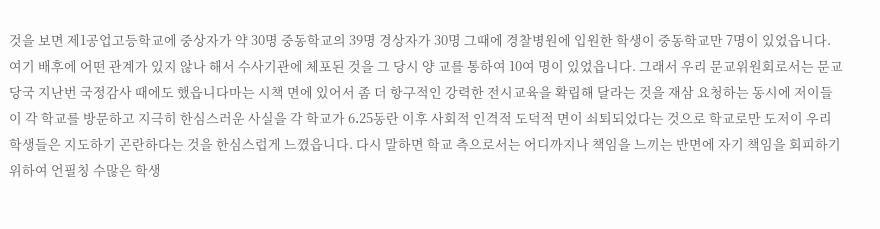것을 보면 제1공업고등학교에 중상자가 약 30명 중동학교의 39명 경상자가 30명 그때에 경찰병원에 입원한 학생이 중동학교만 7명이 있었읍니다. 여기 배후에 어떤 관계가 있지 않나 해서 수사기관에 체포된 것을 그 당시 양 교를 통하여 10여 명이 있었읍니다. 그래서 우리 문교위원회로서는 문교당국 지난번 국정감사 때에도 했읍니다마는 시책 면에 있어서 좀 더 항구적인 강력한 전시교육을 확립해 달라는 것을 재삼 요청하는 동시에 저이들이 각 학교를 방문하고 지극히 한심스러운 사실을 각 학교가 6․25동란 이후 사회적 인격적 도덕적 면이 쇠퇴되었다는 것으로 학교로만 도저이 우리 학생들은 지도하기 곤란하다는 것을 한심스럽게 느꼈읍니다. 다시 말하면 학교 측으로서는 어디까지나 책임을 느끼는 반면에 자기 책임을 회피하기 위하여 언필칭 수많은 학생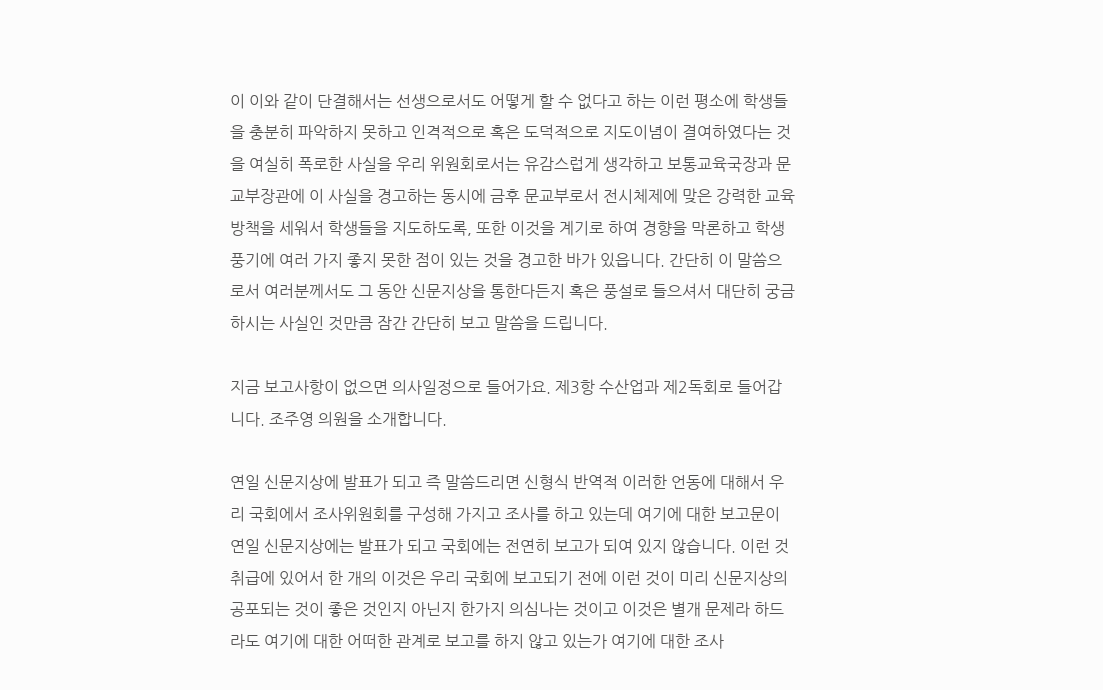이 이와 같이 단결해서는 선생으로서도 어떻게 할 수 없다고 하는 이런 평소에 학생들을 충분히 파악하지 못하고 인격적으로 혹은 도덕적으로 지도이념이 결여하였다는 것을 여실히 폭로한 사실을 우리 위원회로서는 유감스럽게 생각하고 보통교육국장과 문교부장관에 이 사실을 경고하는 동시에 금후 문교부로서 전시체제에 맞은 강력한 교육방책을 세워서 학생들을 지도하도록, 또한 이것을 계기로 하여 경향을 막론하고 학생 풍기에 여러 가지 좋지 못한 점이 있는 것을 경고한 바가 있읍니다. 간단히 이 말씀으로서 여러분께서도 그 동안 신문지상을 통한다든지 혹은 풍설로 들으셔서 대단히 궁금하시는 사실인 것만큼 잠간 간단히 보고 말씀을 드립니다.

지금 보고사항이 없으면 의사일정으로 들어가요. 제3항 수산업과 제2독회로 들어갑니다. 조주영 의원을 소개합니다.

연일 신문지상에 발표가 되고 즉 말씀드리면 신형식 반역적 이러한 언동에 대해서 우리 국회에서 조사위원회를 구성해 가지고 조사를 하고 있는데 여기에 대한 보고문이 연일 신문지상에는 발표가 되고 국회에는 전연히 보고가 되여 있지 않습니다. 이런 것 취급에 있어서 한 개의 이것은 우리 국회에 보고되기 전에 이런 것이 미리 신문지상의 공포되는 것이 좋은 것인지 아닌지 한가지 의심나는 것이고 이것은 별개 문제라 하드라도 여기에 대한 어떠한 관계로 보고를 하지 않고 있는가 여기에 대한 조사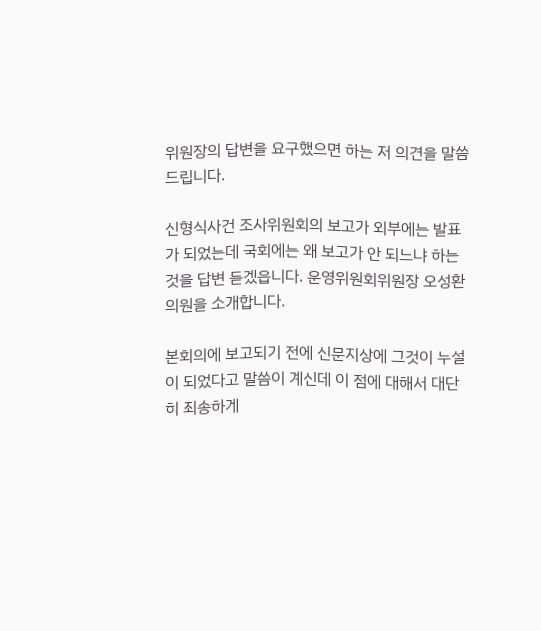위원장의 답변을 요구했으면 하는 저 의견을 말씀드립니다.

신형식사건 조사위원회의 보고가 외부에는 발표가 되었는데 국회에는 왜 보고가 안 되느냐 하는 것을 답변 듣겠읍니다. 운영위원회위원장 오성환 의원을 소개합니다.

본회의에 보고되기 전에 신문지상에 그것이 누설이 되었다고 말씀이 계신데 이 점에 대해서 대단히 죄송하게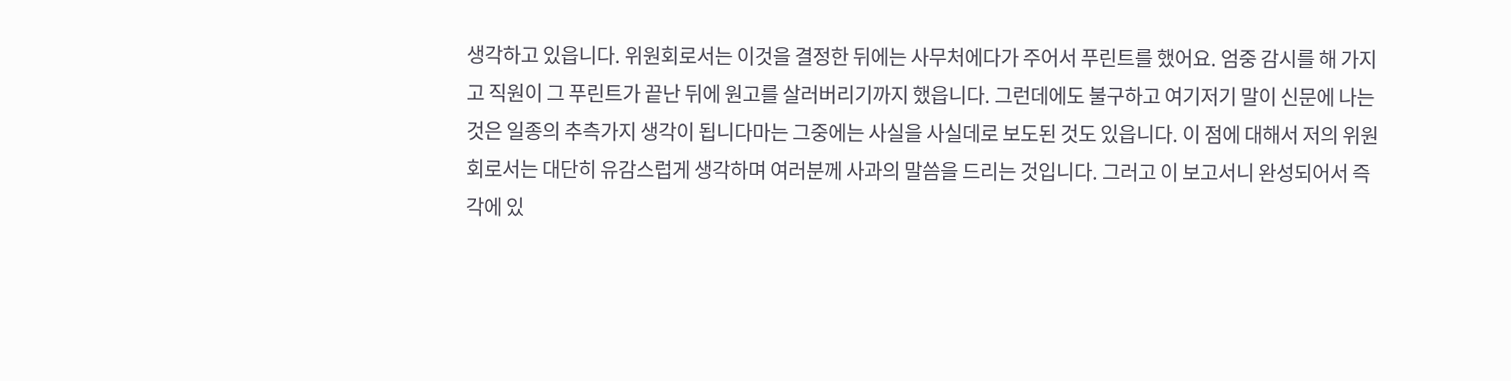생각하고 있읍니다. 위원회로서는 이것을 결정한 뒤에는 사무처에다가 주어서 푸린트를 했어요. 엄중 감시를 해 가지고 직원이 그 푸린트가 끝난 뒤에 원고를 살러버리기까지 했읍니다. 그런데에도 불구하고 여기저기 말이 신문에 나는 것은 일종의 추측가지 생각이 됩니다마는 그중에는 사실을 사실데로 보도된 것도 있읍니다. 이 점에 대해서 저의 위원회로서는 대단히 유감스럽게 생각하며 여러분께 사과의 말씀을 드리는 것입니다. 그러고 이 보고서니 완성되어서 즉각에 있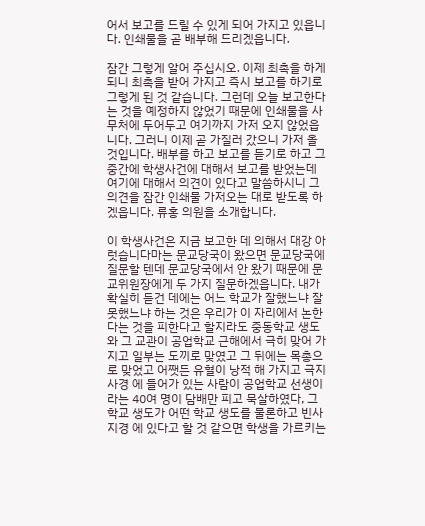어서 보고를 드릴 수 있게 되어 가지고 있읍니다. 인쇄물을 곧 배부해 드리겠읍니다.

잠간 그렇게 알어 주십시오. 이제 최촉을 하게 되니 최촉을 받어 가지고 즉시 보고를 하기로 그렇게 된 것 같습니다. 그런데 오늘 보고한다는 것을 예정하지 않었기 때문에 인쇄물을 사무처에 두어두고 여기까지 가저 오지 않었읍니다. 그러니 이제 곧 가질러 갔으니 가저 올 것입니다. 배부를 하고 보고를 듣기로 하고 그 중간에 학생사건에 대해서 보고를 받었는데 여기에 대해서 의견이 있다고 말씀하시니 그 의견을 잠간 인쇄물 가저오는 대로 받도록 하겠읍니다. 류홍 의원을 소개합니다.

이 학생사건은 지금 보고한 데 의해서 대강 아럿습니다마는 문교당국이 왔으면 문교당국에 질문할 텐데 문교당국에서 안 왔기 때문에 문교위원장에게 두 가지 질문하겠읍니다. 내가 확실히 듣건 데에는 어느 학교가 잘했느냐 잘못했느냐 하는 것은 우리가 이 자리에서 논한다는 것을 피한다고 할지라도 중동학교 생도와 그 교관이 공업학교 근해에서 극히 맞어 가지고 일부는 도끼로 맞였고 그 뒤에는 목총으로 맞었고 어쨋든 유혈이 낭적 해 가지고 극지사경 에 들어가 있는 사람이 공업학교 선생이라는 40여 명이 담배만 피고 묵살하였다, 그 학교 생도가 어떤 학교 생도를 물론하고 빈사지경 에 있다고 할 것 같으면 학생을 가르키는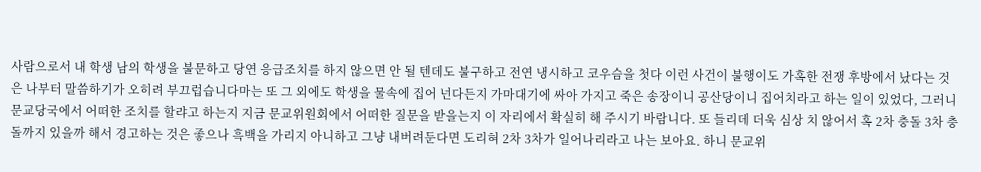사람으로서 내 학생 남의 학생을 불문하고 당연 응급조치를 하지 않으면 안 될 텐데도 불구하고 전연 냉시하고 코우슴을 첫다 이런 사건이 불행이도 가혹한 전쟁 후방에서 났다는 것은 나부터 말씀하기가 오히려 부끄럽습니다마는 또 그 외에도 학생을 물속에 집어 넌다든지 가마대기에 싸아 가지고 죽은 송장이니 공산당이니 집어치라고 하는 일이 있었다, 그러니 문교당국에서 어떠한 조치를 할랴고 하는지 지금 문교위원회에서 어떠한 질문을 받을는지 이 자리에서 확실히 해 주시기 바람니다. 또 들리데 더욱 심상 치 않어서 혹 2차 충돌 3차 충돌까지 있을까 해서 경고하는 것은 좋으나 흑백을 가리지 아니하고 그냥 내버려둔다면 도리혀 2차 3차가 일어나리라고 나는 보아요. 하니 문교위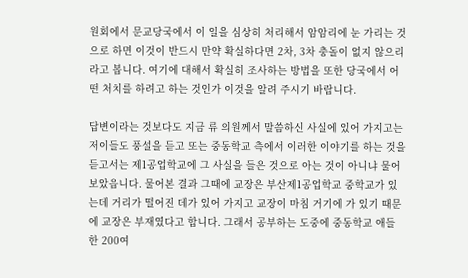원회에서 문교당국에서 이 일을 심상히 처리해서 암암리에 눈 가리는 것으로 하면 이것이 반드시 만약 확실하다면 2차, 3차 충돌이 없지 않으리라고 봅니다. 여기에 대해서 확실히 조사하는 방법을 또한 당국에서 어떤 처치를 하려고 하는 것인가 이것을 알려 주시기 바랍니다.

답변이라는 것보다도 지금 류 의원께서 말씀하신 사실에 있어 가지고는 저이들도 풍설을 듣고 또는 중동학교 측에서 이러한 이야기를 하는 것을 듣고서는 제1공업학교에 그 사실을 들은 것으로 아는 것이 아니냐 물어보았읍니다. 물어본 결과 그때에 교장은 부산제1공업학교 중학교가 있는데 거리가 떨어진 데가 있어 가지고 교장이 마침 거기에 가 있기 때문에 교장은 부재였다고 합니다. 그래서 공부하는 도중에 중동학교 애들 한 200여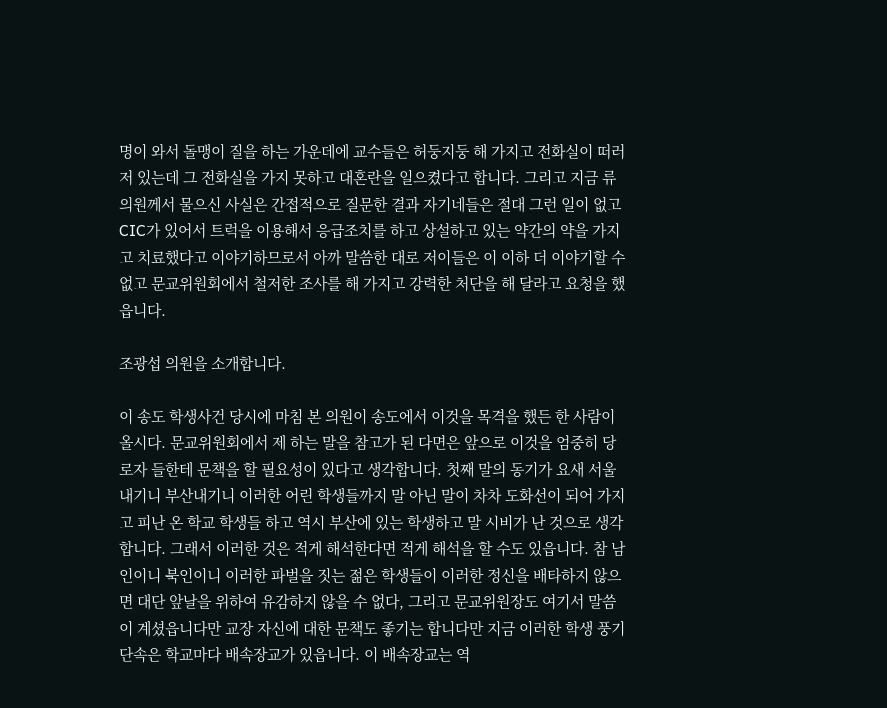명이 와서 돌맹이 질을 하는 가운데에 교수들은 허둥지둥 해 가지고 전화실이 떠러저 있는데 그 전화실을 가지 못하고 대혼란을 일으켰다고 합니다. 그리고 지금 류 의원께서 물으신 사실은 간접적으로 질문한 결과 자기네들은 절대 그런 일이 없고 CIC가 있어서 트럭을 이용해서 응급조치를 하고 상설하고 있는 약간의 약을 가지고 치료했다고 이야기하므로서 아까 말씀한 대로 저이들은 이 이하 더 이야기할 수 없고 문교위원회에서 철저한 조사를 해 가지고 강력한 처단을 해 달라고 요청을 했읍니다.

조광섭 의원을 소개합니다.

이 송도 학생사건 당시에 마침 본 의원이 송도에서 이것을 목격을 했든 한 사람이 올시다. 문교위원회에서 제 하는 말을 참고가 된 다면은 앞으로 이것을 엄중히 당로자 들한테 문책을 할 필요성이 있다고 생각합니다. 첫째 말의 동기가 요새 서울내기니 부산내기니 이러한 어린 학생들까지 말 아닌 말이 차차 도화선이 되어 가지고 피난 온 학교 학생들 하고 역시 부산에 있는 학생하고 말 시비가 난 것으로 생각합니다. 그래서 이러한 것은 적게 해석한다면 적게 해석을 할 수도 있읍니다. 참 남인이니 북인이니 이러한 파벌을 짓는 젊은 학생들이 이러한 정신을 배타하지 않으면 대단 앞날을 위하여 유감하지 않을 수 없다, 그리고 문교위원장도 여기서 말씀이 계셨읍니다만 교장 자신에 대한 문책도 좋기는 합니다만 지금 이러한 학생 풍기단속은 학교마다 배속장교가 있읍니다. 이 배속장교는 역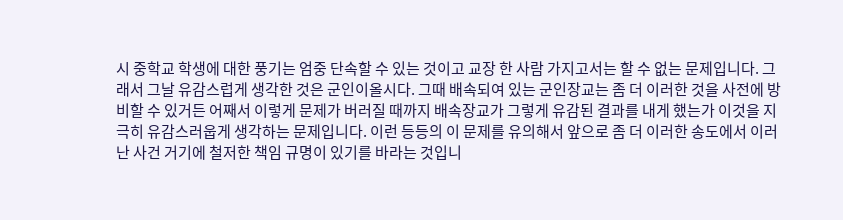시 중학교 학생에 대한 풍기는 엄중 단속할 수 있는 것이고 교장 한 사람 가지고서는 할 수 없는 문제입니다. 그래서 그날 유감스럽게 생각한 것은 군인이올시다. 그때 배속되여 있는 군인장교는 좀 더 이러한 것을 사전에 방비할 수 있거든 어째서 이렇게 문제가 버러질 때까지 배속장교가 그렇게 유감된 결과를 내게 했는가 이것을 지극히 유감스러웁게 생각하는 문제입니다. 이런 등등의 이 문제를 유의해서 앞으로 좀 더 이러한 송도에서 이러난 사건 거기에 철저한 책임 규명이 있기를 바라는 것입니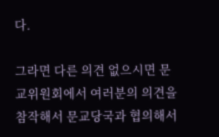다.

그라면 다른 의견 없으시면 문교위원회에서 여러분의 의견을 참작해서 문교당국과 협의해서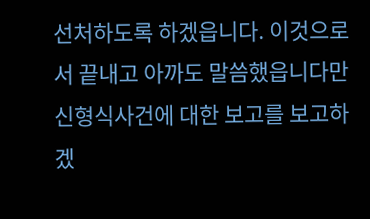선처하도록 하겠읍니다. 이것으로서 끝내고 아까도 말씀했읍니다만 신형식사건에 대한 보고를 보고하겠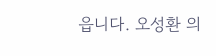읍니다. 오성환 의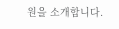원을 소개합니다.